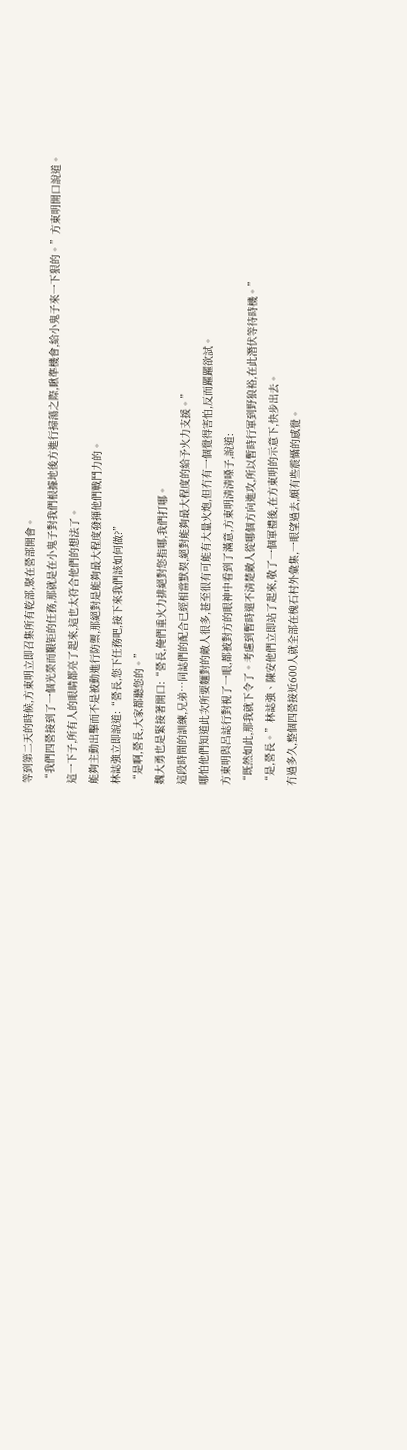等到第二天的時候,方東明立即召集所有乾部,聚在營部開會。
“我們四營接到了一個光榮而艱钜的任務,那就是在小鬼子對我們根據地後方進行掃蕩之際,瞅準機會,給小鬼子來一下狠的。”方東明開口說道。
這一下子,所有人的眼睛都亮了起來,這也太符合他們的想法了。
能夠主動出擊而不是被動進行防禦,那絕對是能夠最大程度發揮他們戰鬥力的。
林誌強立即說道:“營長,您下任務吧,接下來我們該如何做?”
“是啊,營長,大家都聽您的。”
魏大勇也是緊接著開口:“營長,俺們重火力排絕對您指哪,我們打哪。
這段時間的訓練,兄弟…同誌們的配合已經相當默契,絕對能夠最大程度的給予火力支援。”
哪怕他們知道此次所要麵對的敵人很多,甚至很有可能有大量火炮,但冇有一個覺得害怕,反而躍躍欲試。
方東明與呂誌行對視了一眼,都被對方的眼神中看到了滿意,方東明清清嗓子,說道:
“既然如此,那我就下令了。考慮到暫時還不清楚敵人從哪個方向進攻,所以暫時行軍到野狼裕,在此潛伏等待時機。”
“是,營長。”林誌強、陳安他們立即站了起來,敬了一個軍禮後,在方東明的示意下,快步出去。
冇過多久,整個四營接近600人就全部在槐石村外彙集,一眼望過去,頗有些震懾的感覺。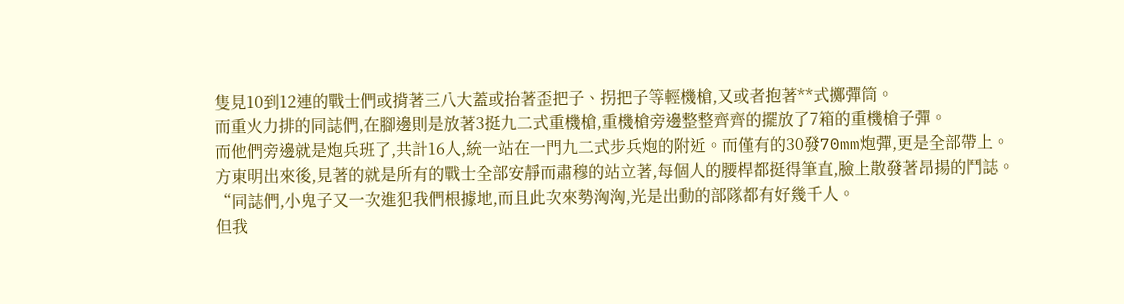隻見10到12連的戰士們或揹著三八大蓋或抬著歪把子、拐把子等輕機槍,又或者抱著**式擲彈筒。
而重火力排的同誌們,在腳邊則是放著3挺九二式重機槍,重機槍旁邊整整齊齊的擺放了7箱的重機槍子彈。
而他們旁邊就是炮兵班了,共計16人,統一站在一門九二式步兵炮的附近。而僅有的30發70mm炮彈,更是全部帶上。
方東明出來後,見著的就是所有的戰士全部安靜而肅穆的站立著,每個人的腰桿都挺得筆直,臉上散發著昂揚的鬥誌。
“同誌們,小鬼子又一次進犯我們根據地,而且此次來勢洶洶,光是出動的部隊都有好幾千人。
但我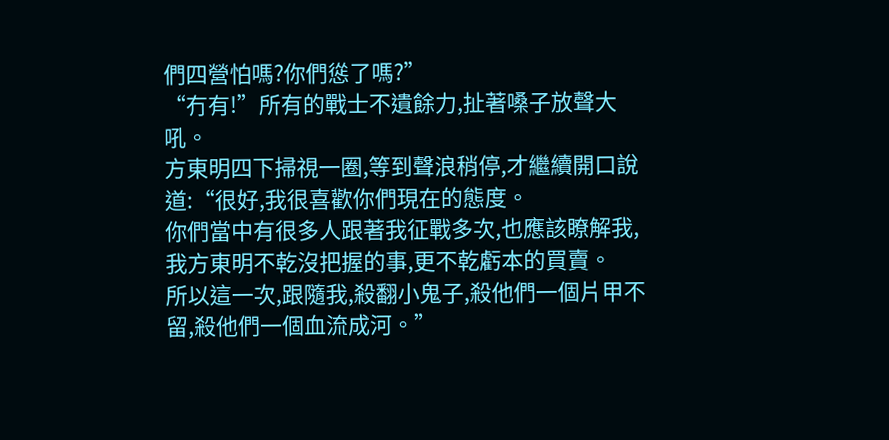們四營怕嗎?你們慫了嗎?”
“冇有!”所有的戰士不遺餘力,扯著嗓子放聲大吼。
方東明四下掃視一圈,等到聲浪稍停,才繼續開口說道:“很好,我很喜歡你們現在的態度。
你們當中有很多人跟著我征戰多次,也應該瞭解我,我方東明不乾沒把握的事,更不乾虧本的買賣。
所以這一次,跟隨我,殺翻小鬼子,殺他們一個片甲不留,殺他們一個血流成河。”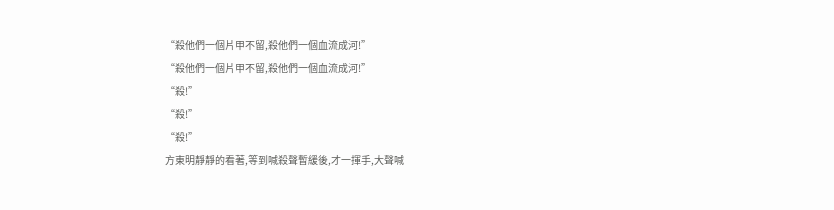“殺他們一個片甲不留,殺他們一個血流成河!”
“殺他們一個片甲不留,殺他們一個血流成河!”
“殺!”
“殺!”
“殺!”
方東明靜靜的看著,等到喊殺聲暫緩後,才一揮手,大聲喊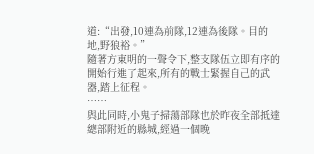道:“出發,10連為前隊,12連為後隊。目的地,野狼裕。”
隨著方東明的一聲令下,整支隊伍立即有序的開始行進了起來,所有的戰士緊握自己的武器,踏上征程。
……
與此同時,小鬼子掃蕩部隊也於昨夜全部抵達總部附近的縣城,經過一個晚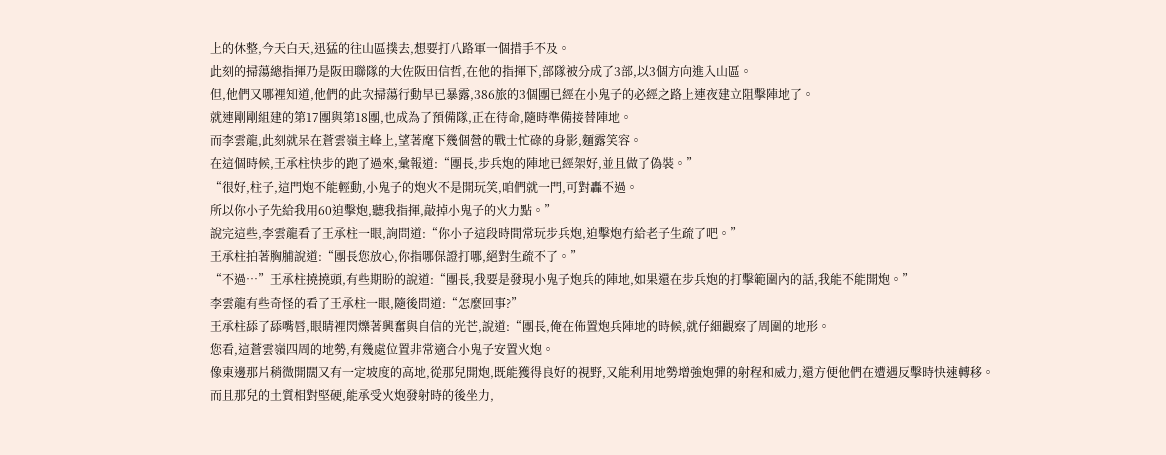上的休整,今天白天,迅猛的往山區撲去,想要打八路軍一個措手不及。
此刻的掃蕩總指揮乃是阪田聯隊的大佐阪田信哲,在他的指揮下,部隊被分成了3部,以3個方向進入山區。
但,他們又哪裡知道,他們的此次掃蕩行動早已暴露,386旅的3個團已經在小鬼子的必經之路上連夜建立阻擊陣地了。
就連剛剛組建的第17團與第18團,也成為了預備隊,正在待命,隨時準備接替陣地。
而李雲龍,此刻就呆在蒼雲嶺主峰上,望著麾下幾個營的戰士忙碌的身影,麵露笑容。
在這個時候,王承柱快步的跑了過來,彙報道:“團長,步兵炮的陣地已經架好,並且做了偽裝。”
“很好,柱子,這門炮不能輕動,小鬼子的炮火不是開玩笑,咱們就一門,可對轟不過。
所以你小子先給我用60迫擊炮,聽我指揮,敲掉小鬼子的火力點。”
說完這些,李雲龍看了王承柱一眼,詢問道:“你小子這段時間常玩步兵炮,迫擊炮冇給老子生疏了吧。”
王承柱拍著胸脯說道:“團長您放心,你指哪保證打哪,絕對生疏不了。”
“不過…”王承柱撓撓頭,有些期盼的說道:“團長,我要是發現小鬼子炮兵的陣地,如果還在步兵炮的打擊範圍內的話,我能不能開炮。”
李雲龍有些奇怪的看了王承柱一眼,隨後問道:“怎麼回事?”
王承柱舔了舔嘴唇,眼睛裡閃爍著興奮與自信的光芒,說道:“團長,俺在佈置炮兵陣地的時候,就仔細觀察了周圍的地形。
您看,這蒼雲嶺四周的地勢,有幾處位置非常適合小鬼子安置火炮。
像東邊那片稍微開闊又有一定坡度的高地,從那兒開炮,既能獲得良好的視野,又能利用地勢增強炮彈的射程和威力,還方便他們在遭遇反擊時快速轉移。
而且那兒的土質相對堅硬,能承受火炮發射時的後坐力,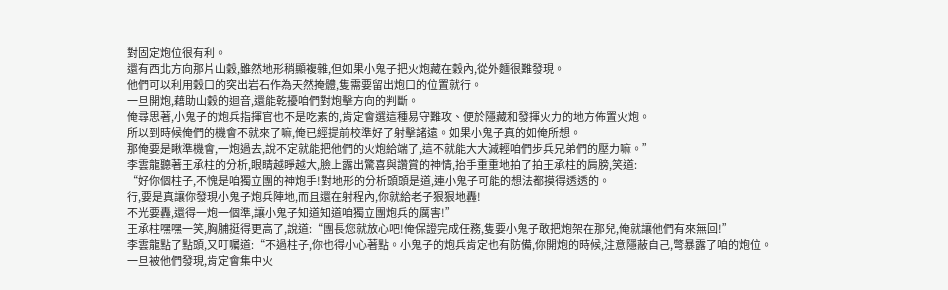對固定炮位很有利。
還有西北方向那片山穀,雖然地形稍顯複雜,但如果小鬼子把火炮藏在穀內,從外麵很難發現。
他們可以利用穀口的突出岩石作為天然掩體,隻需要留出炮口的位置就行。
一旦開炮,藉助山穀的迴音,還能乾擾咱們對炮擊方向的判斷。
俺尋思著,小鬼子的炮兵指揮官也不是吃素的,肯定會選這種易守難攻、便於隱藏和發揮火力的地方佈置火炮。
所以到時候俺們的機會不就來了嘛,俺已經提前校準好了射擊諸遠。如果小鬼子真的如俺所想。
那俺要是瞅準機會,一炮過去,說不定就能把他們的火炮給端了,這不就能大大減輕咱們步兵兄弟們的壓力嘛。”
李雲龍聽著王承柱的分析,眼睛越睜越大,臉上露出驚喜與讚賞的神情,抬手重重地拍了拍王承柱的肩膀,笑道:
“好你個柱子,不愧是咱獨立團的神炮手!對地形的分析頭頭是道,連小鬼子可能的想法都摸得透透的。
行,要是真讓你發現小鬼子炮兵陣地,而且還在射程內,你就給老子狠狠地轟!
不光要轟,還得一炮一個準,讓小鬼子知道知道咱獨立團炮兵的厲害!”
王承柱嘿嘿一笑,胸脯挺得更高了,說道:“團長您就放心吧!俺保證完成任務,隻要小鬼子敢把炮架在那兒,俺就讓他們有來無回!”
李雲龍點了點頭,又叮囑道:“不過柱子,你也得小心著點。小鬼子的炮兵肯定也有防備,你開炮的時候,注意隱蔽自己,彆暴露了咱的炮位。
一旦被他們發現,肯定會集中火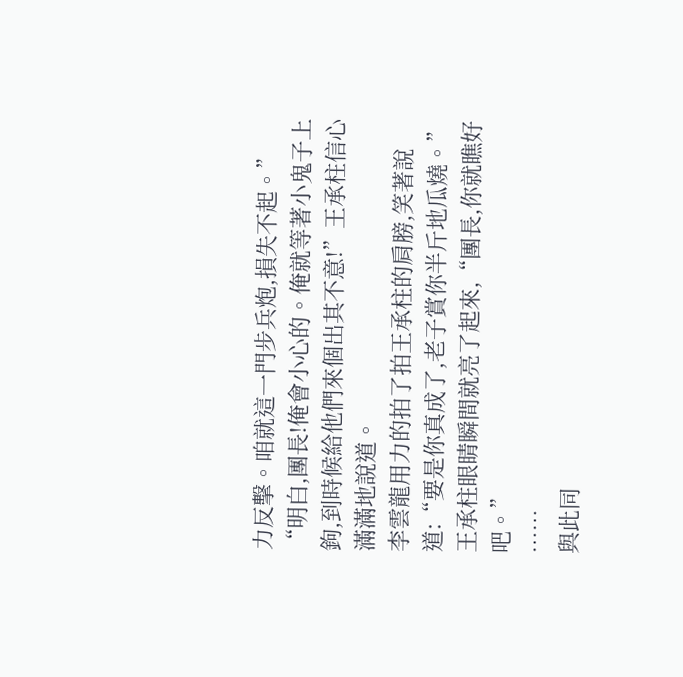力反擊。咱就這一門步兵炮,損失不起。”
“明白,團長!俺會小心的。俺就等著小鬼子上鉤,到時候給他們來個出其不意!”王承柱信心滿滿地說道。
李雲龍用力的拍了拍王承柱的肩膀,笑著說道:“要是你真成了,老子賞你半斤地瓜燒。”
王承柱眼睛瞬間就亮了起來,“團長,你就瞧好吧。”
……
與此同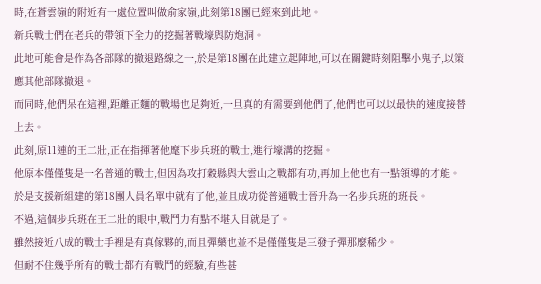時,在蒼雲嶺的附近有一處位置叫做俞家嶺,此刻第18團已經來到此地。
新兵戰士們在老兵的帶領下全力的挖掘著戰壕與防炮洞。
此地可能會是作為各部隊的撤退路線之一,於是第18團在此建立起陣地,可以在關鍵時刻阻擊小鬼子,以策應其他部隊撤退。
而同時,他們呆在這裡,距離正麵的戰場也足夠近,一旦真的有需要到他們了,他們也可以以最快的速度接替上去。
此刻,原11連的王二壯,正在指揮著他麾下步兵班的戰士,進行壕溝的挖掘。
他原本僅僅隻是一名普通的戰士,但因為攻打穀縣與大雲山之戰都有功,再加上他也有一點領導的才能。
於是支援新組建的第18團人員名單中就有了他,並且成功從普通戰士晉升為一名步兵班的班長。
不過,這個步兵班在王二壯的眼中,戰鬥力有點不堪入目就是了。
雖然接近八成的戰士手裡是有真傢夥的,而且彈藥也並不是僅僅隻是三發子彈那麼稀少。
但耐不住幾乎所有的戰士都冇有戰鬥的經驗,有些甚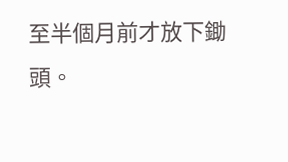至半個月前才放下鋤頭。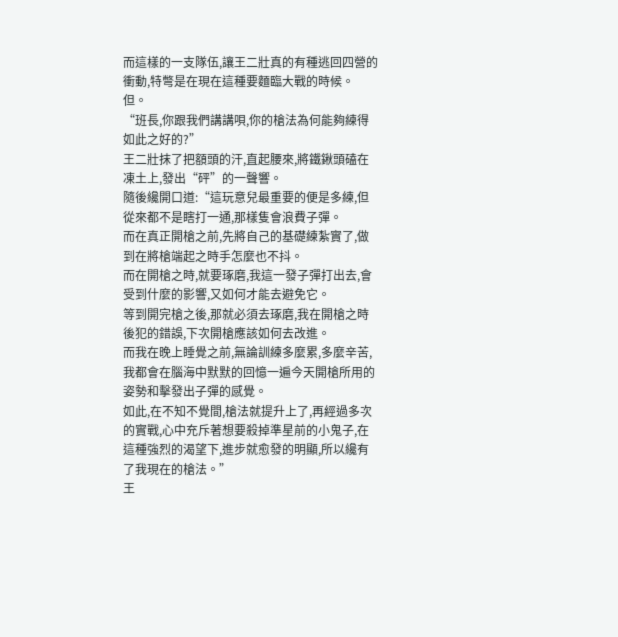而這樣的一支隊伍,讓王二壯真的有種逃回四營的衝動,特彆是在現在這種要麵臨大戰的時候。
但。
“班長,你跟我們講講唄,你的槍法為何能夠練得如此之好的?”
王二壯抹了把額頭的汗,直起腰來,將鐵鍬頭磕在凍土上,發出“砰”的一聲響。
隨後纔開口道:“這玩意兒最重要的便是多練,但從來都不是瞎打一通,那樣隻會浪費子彈。
而在真正開槍之前,先將自己的基礎練紮實了,做到在將槍端起之時手怎麼也不抖。
而在開槍之時,就要琢磨,我這一發子彈打出去,會受到什麼的影響,又如何才能去避免它。
等到開完槍之後,那就必須去琢磨,我在開槍之時後犯的錯誤,下次開槍應該如何去改進。
而我在晚上睡覺之前,無論訓練多麼累,多麼辛苦,我都會在腦海中默默的回憶一遍今天開槍所用的姿勢和擊發出子彈的感覺。
如此,在不知不覺間,槍法就提升上了,再經過多次的實戰,心中充斥著想要殺掉準星前的小鬼子,在這種強烈的渴望下,進步就愈發的明顯,所以纔有了我現在的槍法。”
王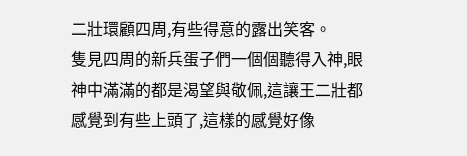二壯環顧四周,有些得意的露出笑客。
隻見四周的新兵蛋子們一個個聽得入神,眼神中滿滿的都是渴望與敬佩,這讓王二壯都感覺到有些上頭了,這樣的感覺好像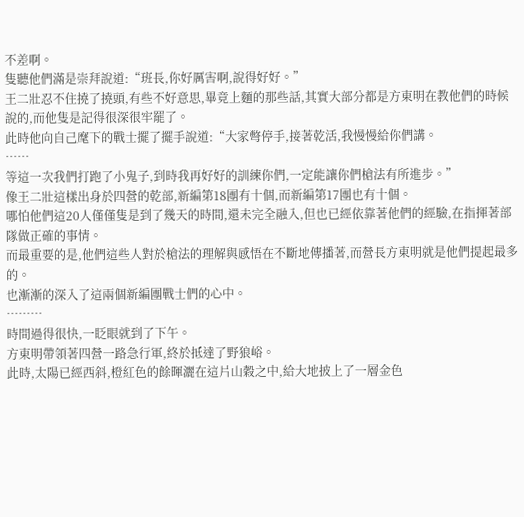不差啊。
隻聽他們滿是崇拜說道:“班長,你好厲害啊,說得好好。”
王二壯忍不住撓了撓頭,有些不好意思,畢竟上麵的那些話,其實大部分都是方東明在教他們的時候說的,而他隻是記得很深很牢罷了。
此時他向自己麾下的戰士擺了擺手說道:“大家彆停手,接著乾活,我慢慢給你們講。
……
等這一次我們打跑了小鬼子,到時我再好好的訓練你們,一定能讓你們槍法有所進步。”
像王二壯這樣出身於四營的乾部,新編第18團有十個,而新編第17團也有十個。
哪怕他們這20人僅僅隻是到了幾天的時間,還未完全融入,但也已經依靠著他們的經驗,在指揮著部隊做正確的事情。
而最重要的是,他們這些人對於槍法的理解與感悟在不斷地傳播著,而營長方東明就是他們提起最多的。
也漸漸的深入了這兩個新編團戰士們的心中。
………
時間過得很快,一眨眼就到了下午。
方東明帶領著四營一路急行軍,終於抵達了野狼峪。
此時,太陽已經西斜,橙紅色的餘暉灑在這片山穀之中,給大地披上了一層金色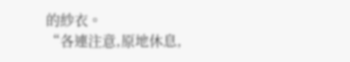的紗衣。
“各連注意,原地休息,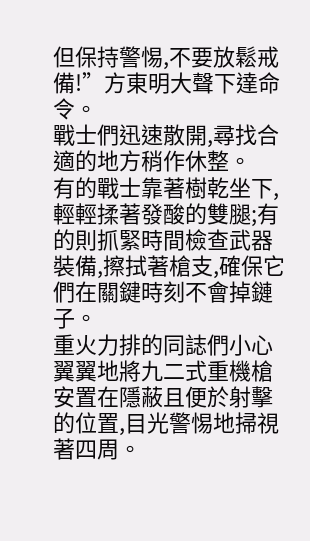但保持警惕,不要放鬆戒備!”方東明大聲下達命令。
戰士們迅速散開,尋找合適的地方稍作休整。
有的戰士靠著樹乾坐下,輕輕揉著發酸的雙腿;有的則抓緊時間檢查武器裝備,擦拭著槍支,確保它們在關鍵時刻不會掉鏈子。
重火力排的同誌們小心翼翼地將九二式重機槍安置在隱蔽且便於射擊的位置,目光警惕地掃視著四周。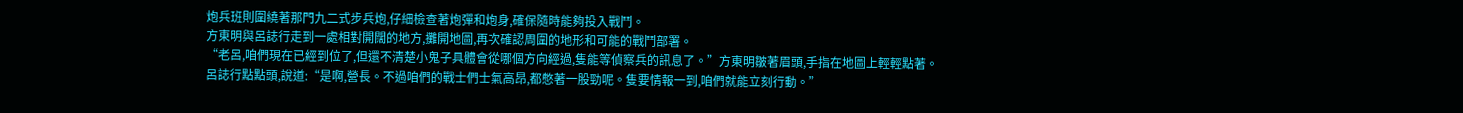炮兵班則圍繞著那門九二式步兵炮,仔細檢查著炮彈和炮身,確保隨時能夠投入戰鬥。
方東明與呂誌行走到一處相對開闊的地方,攤開地圖,再次確認周圍的地形和可能的戰鬥部署。
“老呂,咱們現在已經到位了,但還不清楚小鬼子具體會從哪個方向經過,隻能等偵察兵的訊息了。”方東明皺著眉頭,手指在地圖上輕輕點著。
呂誌行點點頭,說道:“是啊,營長。不過咱們的戰士們士氣高昂,都憋著一股勁呢。隻要情報一到,咱們就能立刻行動。”